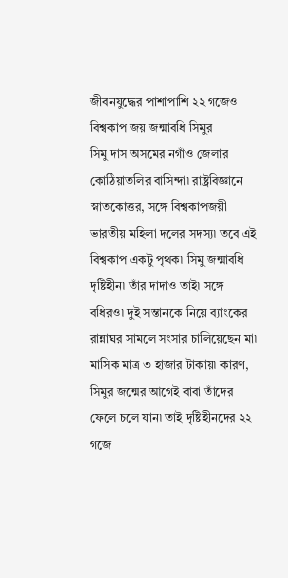জীবনযুদ্ধের পাশাপাশি ২২ গজেও বিশ্বকাপ জয় জন্মাবধি সিমুর
সিমু দাস অসমের নগাঁও জেলার কোঠিয়াতলির বাসিন্দা৷ রাষ্ট্রবিজ্ঞানে স্নাতকোত্তর, সঙ্গে বিশ্বকাপজয়ী ভারতীয় মহিলা দলের সদস্য৷ তবে এই বিশ্বকাপ একটু পৃথক৷ সিমু জন্মাবধি দৃষ্টিহীন৷ তাঁর দাদাও তাই৷ সঙ্গে বধিরও৷ দুই সম্তানকে নিয়ে ব্যাংকের রান্নাঘর সামলে সংসার চালিয়েছেন মা৷ মাসিক মাত্র ৩ হাজার টাকায়৷ কারণ, সিমুর জন্মের আগেই বাবা তাঁদের ফেলে চলে যান৷ তাই দৃষ্টিহীনদের ২২ গজে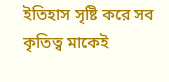ইতিহাস সৃষ্টি করে সব কৃতিত্ব মাকেই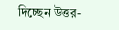দিচ্ছেন উত্তর-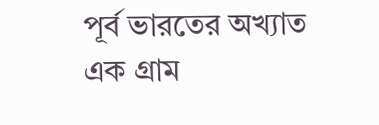পূর্ব ভারতের অখ্যাত এক গ্রাম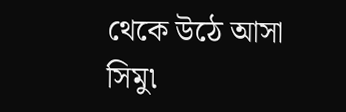থেকে উঠে আসা সিমু৷